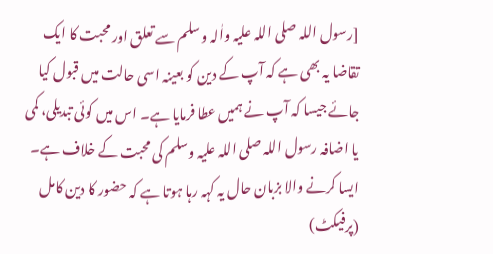[رسول اللہ صلی اللہ علیہ واٰلہ وسلم سے تعلق اور محبت کا ایک تقاضا یہ بھی ہے کہ آپ کے دین کو بعینہ اسی حالت میں قبول کیا جائے جیسا کہ آپ نے ہمیں عطا فرمایا ہے۔ اس میں کوئی تبدیلی، کمی یا اضافہ رسول اللہ صلی اللہ علیہ وسلم کی محبت کے خلاف ہے۔ ایسا کرنے والا بزبان حال یہ کہہ رہا ہوتا ہے کہ حضور کا دین کامل (پرفیکٹ)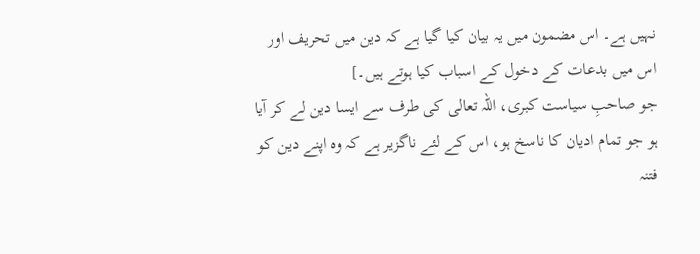نہیں ہے۔ اس مضمون میں یہ بیان کیا گیا ہے کہ دین میں تحریف اور اس میں بدعات کے دخول کے اسباب کیا ہوتے ہیں۔]
جو صاحبِ سیاست کبری، اللہ تعالی کی طرف سے ایسا دین لے کر آیا ہو جو تمام ادیان کا ناسخ ہو، اس کے لئے ناگزیر ہے کہ وہ اپنے دین کو فتنہ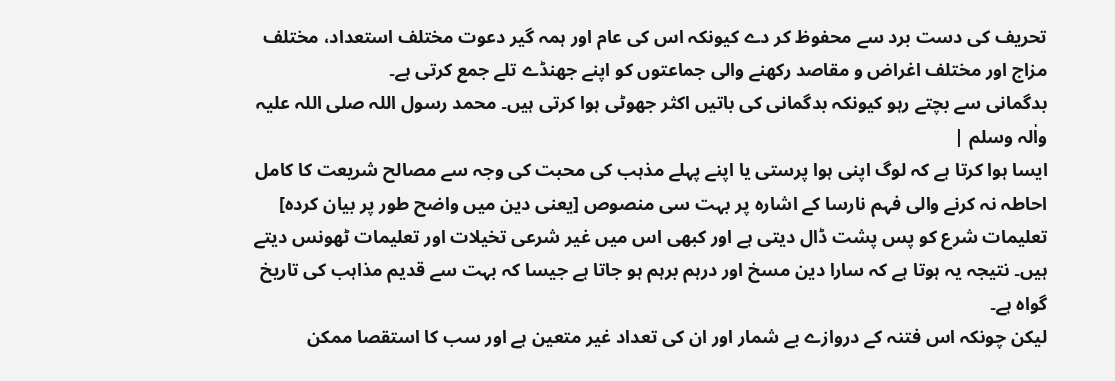تحریف کی دست برد سے محفوظ کر دے کیونکہ اس کی عام اور ہمہ گیر دعوت مختلف استعداد، مختلف مزاج اور مختلف اغراض و مقاصد رکھنے والی جماعتوں کو اپنے جھنڈے تلے جمع کرتی ہے۔
بدگمانی سے بچتے رہو کیونکہ بدگمانی کی باتیں اکثر جھوٹی ہوا کرتی ہیں۔ محمد رسول اللہ صلی اللہ علیہ واٰلہ وسلم |
ایسا ہوا کرتا ہے کہ لوگ اپنی ہوا پرستی یا اپنے پہلے مذہب کی محبت کی وجہ سے مصالح شریعت کا کامل احاطہ نہ کرنے والی فہم نارسا کے اشارہ پر بہت سی منصوص [یعنی دین میں واضح طور پر بیان کردہ] تعلیمات شرع کو پس پشت ڈال دیتی ہے اور کبھی اس میں غیر شرعی تخیلات اور تعلیمات ٹھونس دیتے ہیں۔ نتیجہ یہ ہوتا ہے کہ سارا دین مسخ اور درہم برہم ہو جاتا ہے جیسا کہ بہت سے قدیم مذاہب کی تاریخ گواہ ہے۔
لیکن چونکہ اس فتنہ کے دروازے بے شمار اور ان کی تعداد غیر متعین ہے اور سب کا استقصا ممکن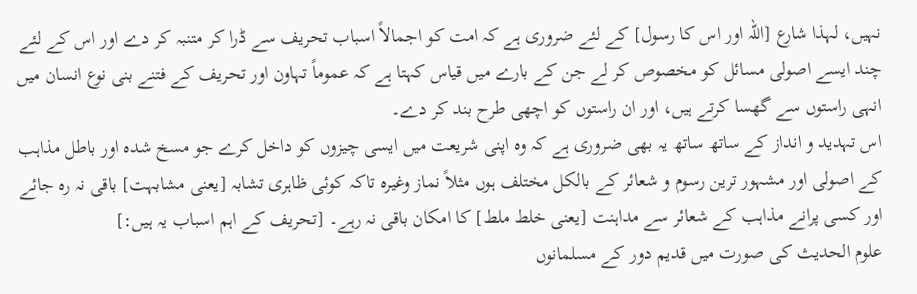نہیں، لہذا شارع [اللہ اور اس کا رسول] کے لئے ضروری ہے کہ امت کو اجمالاً اسباب تحریف سے ڈرا کر متنبہ کر دے اور اس کے لئے چند ایسے اصولی مسائل کو مخصوص کر لے جن کے بارے میں قیاس کہتا ہے کہ عموماً تہاون اور تحریف کے فتنے بنی نوع انسان میں انہی راستوں سے گھسا کرتے ہیں، اور ان راستوں کو اچھی طرح بند کر دے۔
اس تہدید و انداز کے ساتھ ساتھ یہ بھی ضروری ہے کہ وہ اپنی شریعت میں ایسی چیزوں کو داخل کرے جو مسخ شدہ اور باطل مذاہب کے اصولی اور مشہور ترین رسوم و شعائر کے بالکل مختلف ہوں مثلاً نماز وغیرہ تاکہ کوئی ظاہری تشابہ [یعنی مشابہت] باقی نہ رہ جائے اور کسی پرانے مذاہب کے شعائر سے مداہنت [یعنی خلط ملط] کا امکان باقی نہ رہے۔ [تحریف کے اہم اسباب یہ ہیں:]
علوم الحدیث کی صورت میں قدیم دور کے مسلمانوں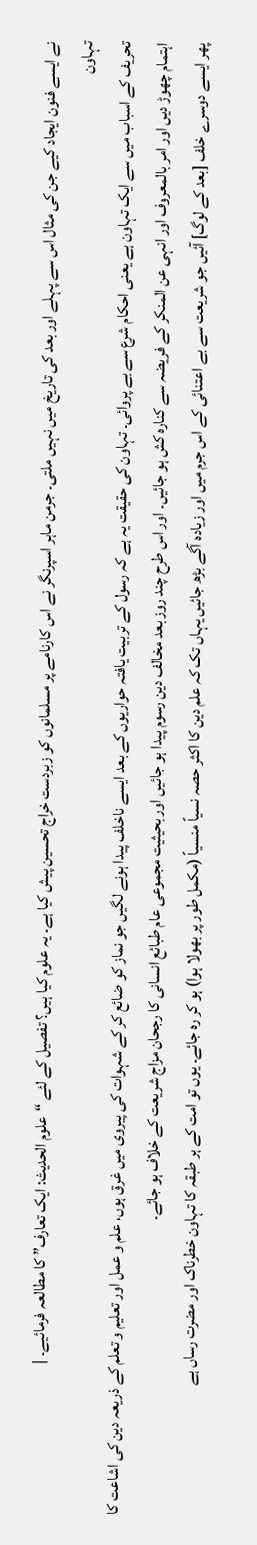نے ایسے فنون ایجاد کیے جن کی مثال اس سے پہلے اور بعد کی تاریخ میں نہیں ملتی۔ جرمن ماہر اسپرنگر نے اس کارنامے پر مسلمانوں کو زبردست خراج تحسین پیش کیا ہے۔ یہ علوم کیا ہیں؟ تفصیل کے لئے “علوم الحدیث: ایک تعارف” کا مطالعہ فرمائیے۔ |
تہاون
تحریف کے اسباب میں سے ایک تہاون ہے یعنی احکام شرع سے بے پروائی۔ تہاون کی حقیقت یہ ہے کہ رسول کے تربیت یافتہ حواریوں کے بعد ایسے ناخلف پیدا ہونے لگیں جو نماز کو ضائع کر کے شہوات کی پیروی میں غرق ہوں، علم و عمل اور تعلیم و تعلم کے ذریعہ دین کی اشاعت کا اہتمام چھوڑ دیں اور امر بالمعروف اور انہی عن المنکر کے فریضہ سے کنارہ کش ہو جائیں۔ اور اس طرح چند روز بعد مخالف دین رسوم پیدا ہو جائیں اور بحیثیت مجموعی عام طبائع انسانی کا رجحان مزاج شریعت کے خلاف ہو جائے۔
پھر ایسے دوسرے خلف [بعد کے لوگ] آئیں جو شریعت سے بے اعتنائی کے اس جرم میں اور زیادہ آگے بڑھ جائیں یہاں تک کہ علم دین کا اکثر حصہ نسیاً منسیاً (مکمل طور پر بھولا ہوا) ہو کر رہ جائے۔ یوں تو امت کے ہر طبقہ کا تہاون خطرناک اور مضرت رساں ہے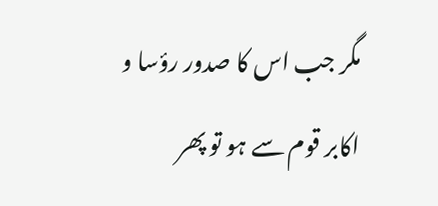مگر جب اس کا صدور رؤسا و اکابر قوم سے ہو تو پھر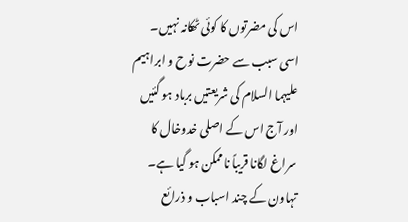اس کی مضرتوں کا کوئی ٹھکانہ نہیں۔ اسی سبب سے حضرت نوح و ابراہیم علیہما السلام کی شریعتیں برباد ہو گئیں اور آج اس کے اصلی خدوخال کا سراغ لگانا قریباً ناممکن ہو گیا ہے۔ تہاون کے چند اسباب و ذرائع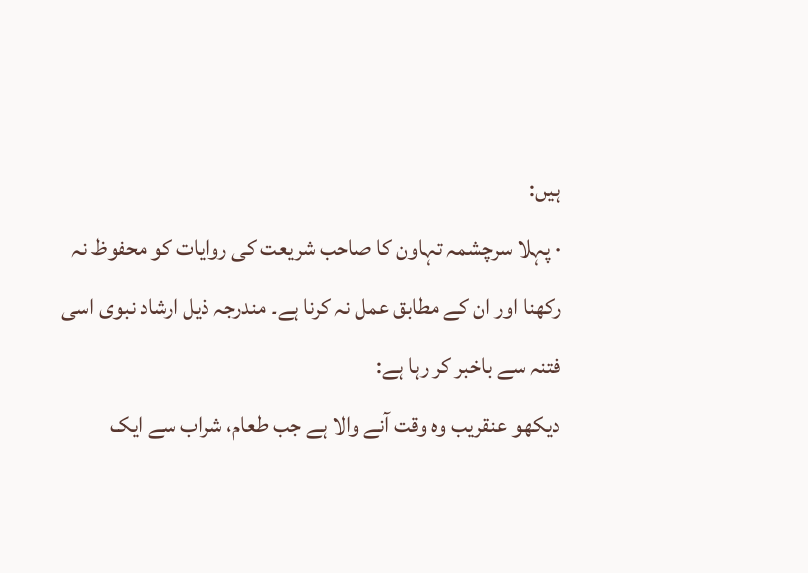ہیں:
· پہلا سرچشمہ تہاون کا صاحب شریعت کی روایات کو محفوظ نہ رکھنا اور ان کے مطابق عمل نہ کرنا ہے۔ مندرجہ ذیل ارشاد نبوی اسی فتنہ سے باخبر کر رہا ہے:
دیکھو عنقریب وہ وقت آنے والا ہے جب طعام، شراب سے ایک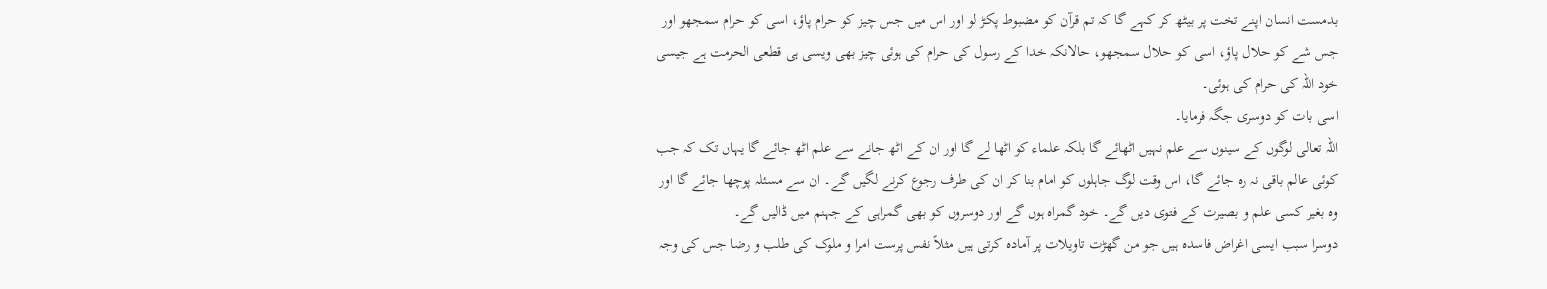بدمست انسان اپنے تخت پر بیٹھ کر کہے گا کہ تم قرآن کو مضبوط پکڑ لو اور اس میں جس چیز کو حرام پاؤ، اسی کو حرام سمجھو اور جس شے کو حلال پاؤ، اسی کو حلال سمجھو، حالانکہ خدا کے رسول کی حرام کی ہوئی چیز بھی ویسی ہی قطعی الحرمت ہے جیسی خود اللہ کی حرام کی ہوئی۔
اسی بات کو دوسری جگہ فرمایا۔
اللہ تعالی لوگوں کے سینوں سے علم نہیں اٹھائے گا بلکہ علماء کو اٹھا لے گا اور ان کے اٹھ جانے سے علم اٹھ جائے گا یہاں تک کہ جب کوئی عالم باقی نہ رہ جائے گا، اس وقت لوگ جاہلوں کو امام بنا کر ان کی طرف رجوع کرنے لگیں گے۔ ان سے مسئلہ پوچھا جائے گا اور وہ بغیر کسی علم و بصیرت کے فتوی دیں گے۔ خود گمراہ ہوں گے اور دوسروں کو بھی گمراہی کے جہنم میں ڈالیں گے۔
دوسرا سبب ایسی اغراض فاسدہ ہیں جو من گھڑت تاویلات پر آمادہ کرتی ہیں مثلاً نفس پرست امرا و ملوک کی طلب و رضا جس کی وجہ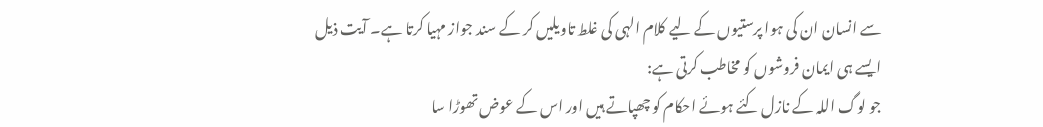سے انسان ان کی ہوا پرستیوں کے لیے کلام الہی کی غلط تاویلیں کر کے سند جواز مہیا کرتا ہے۔ آیت ذیل ایسے ہی ایمان فروشوں کو مخاطب کرتی ہے:
جو لوگ اللہ کے نازل کئے ہوئے احکام کو چھپاتے ہیں اور اس کے عوض تھوڑا سا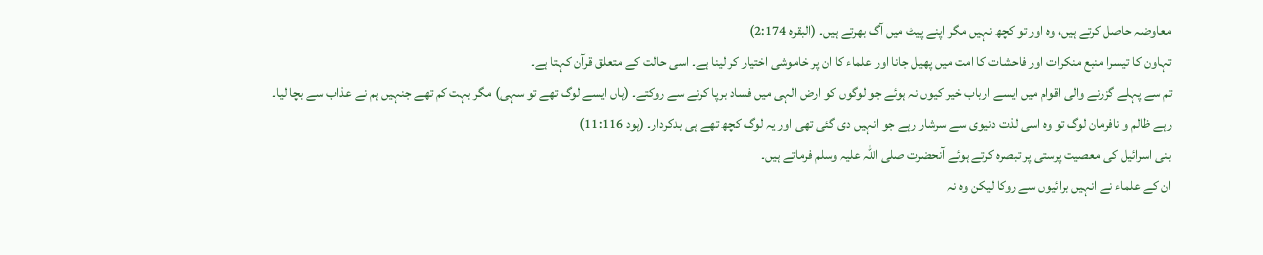معاوضہ حاصل کرتے ہیں، وہ اور تو کچھ نہیں مگر اپنے پیٹ میں آگ بھرتے ہیں۔ (البقرہ 2:174)
تہاون کا تیسرا منبع منکرات اور فاحشات کا امت میں پھیل جانا اور علماء کا ان پر خاموشی اختیار کر لینا ہے۔ اسی حالت کے متعلق قرآن کہتا ہے۔
تم سے پہلے گزرنے والی اقوام میں ایسے ارباب خیر کیوں نہ ہوئے جو لوگوں کو ارض الہی میں فساد برپا کرنے سے روکتے۔ (ہاں ایسے لوگ تھے تو سہی) مگر بہت کم تھے جنہیں ہم نے عذاب سے بچا لیا۔ رہے ظالم و نافرمان لوگ تو وہ اسی لذت دنیوی سے سرشار رہے جو انہیں دی گئی تھی اور یہ لوگ کچھ تھے ہی بدکردار۔ (ہود 11:116)
بنی اسرائیل کی معصیت پرستی پر تبصرہ کرتے ہوئے آنحضرت صلی اللہ علیہ وسلم فرماتے ہیں۔
ان کے علماء نے انہیں برائیوں سے روکا لیکن وہ نہ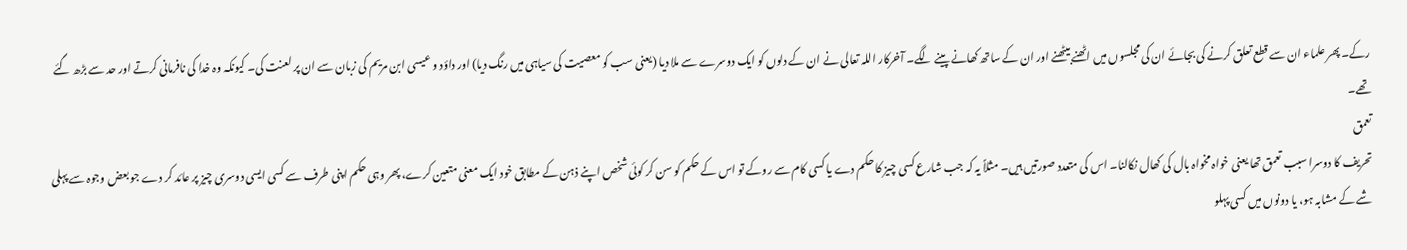رکے۔ پھر علماء ان سے قطع تعلق کرنے کی بجائے ان کی مجلسوں میں اٹھنے بیٹھنے اور ان کے ساتھ کھانے پینے لگے۔ آخرکار اللہ تعالی نے ان کے دلوں کو ایک دوسرے سے ملا دیا (یعنی سب کو معصیت کی سیاہی میں رنگ دیا) اور داؤد و عیسی ابن مریم کی زبان سے ان پر لعنت کی۔ کیونکہ وہ خدا کی نافرمانی کرتے اور حد سے بڑھ گئے تھے۔
تعمق
تحریف کا دوسرا سبب تعمق تھا یعنی خواہ مخواہ بال کی کھال نکالنا۔ اس کی متعدد صورتیں ہیں۔ مثلاً یہ کہ جب شارع کسی چیز کا حکم دے یا کسی کام سے روکے تو اس کے حکم کو سن کر کوئی شخص اپنے ذہن کے مطابق خود ایک معنی متعین کرے، پھر وہی حکم اپنی طرف سے کسی ایسی دوسری چیز پر عائد کر دے جو بعض وجوہ سے پہلی شے کے مشابہ ہو، یا دونوں میں کسی پہلو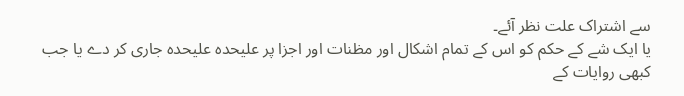سے اشتراک علت نظر آئے۔
یا ایک شے کے حکم کو اس کے تمام اشکال اور مظنات اور اجزا پر علیحدہ علیحدہ جاری کر دے یا جب کبھی روایات کے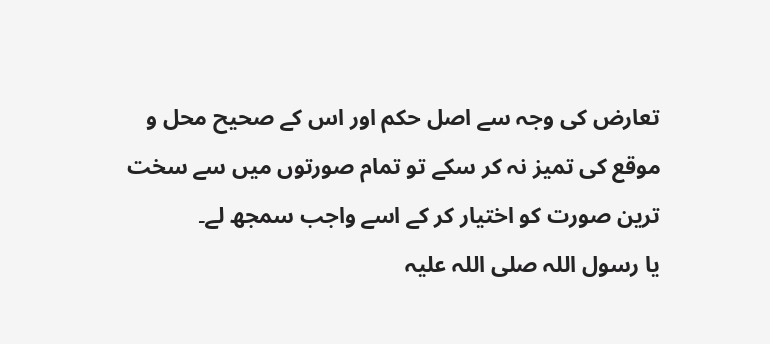تعارض کی وجہ سے اصل حکم اور اس کے صحیح محل و موقع کی تمیز نہ کر سکے تو تمام صورتوں میں سے سخت ترین صورت کو اختیار کر کے اسے واجب سمجھ لے۔
یا رسول اللہ صلی اللہ علیہ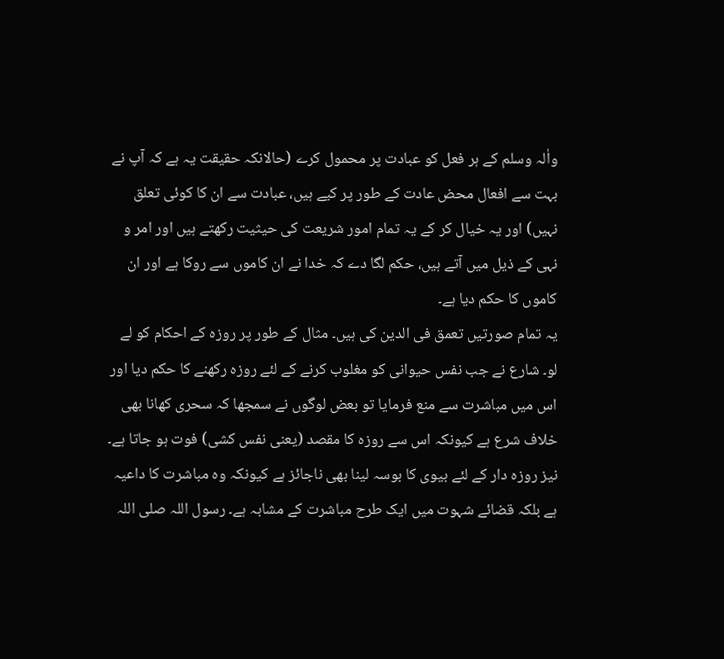واٰلہ وسلم کے ہر فعل کو عبادت پر محمول کرے (حالانکہ حقیقت یہ ہے کہ آپ نے بہت سے افعال محض عادت کے طور پر کیے ہیں، عبادت سے ان کا کوئی تعلق نہیں) اور یہ خیال کر کے یہ تمام امور شریعت کی حیثیت رکھتے ہیں اور امر و نہی کے ذیل میں آتے ہیں، حکم لگا دے کہ خدا نے ان کاموں سے روکا ہے اور ان کاموں کا حکم دیا ہے۔
یہ تمام صورتیں تعمق فی الدین کی ہیں۔ مثال کے طور پر روزہ کے احکام کو لے لو۔ شارع نے جب نفس حیوانی کو مغلوب کرنے کے لئے روزہ رکھنے کا حکم دیا اور اس میں مباشرت سے منع فرمایا تو بعض لوگوں نے سمجھا کہ سحری کھانا بھی خلاف شرع ہے کیونکہ اس سے روزہ کا مقصد (یعنی نفس کشی) فوت ہو جاتا ہے۔ نیز روزہ دار کے لئے بیوی کا بوسہ لینا بھی ناجائز ہے کیونکہ وہ مباشرت کا داعیہ ہے بلکہ قضائے شہوت میں ایک طرح مباشرت کے مشابہ ہے۔ رسول اللہ صلی اللہ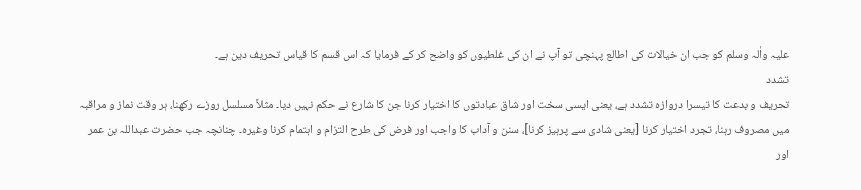علیہ واٰلہ وسلم کو جب ان خیالات کی اطالع پہنچی تو آپ نے ان کی غلطیوں کو واضح کر کے فرمایا کہ اس قسم کا قیاس تحریف دین ہے۔
تشدد
تحریف و بدعت کا تیسرا دروازہ تشدد ہے، یعنی ایسی سخت اور شاق عبادتوں کا اختیار کرنا جن کا شارع نے حکم نہیں دیا۔ مثلاً مسلسل روزے رکھنا، ہر وقت نماز و مراقبہ میں مصروف رہنا، تجرد اختیار کرنا [یعنی شادی سے پرہیز کرنا]، سنن و آداب کا واجب اور فرض کی طرح التزام و اہتمام کرنا وغیرہ۔ چنانچہ جب حضرت عبداللہ بن عمر اور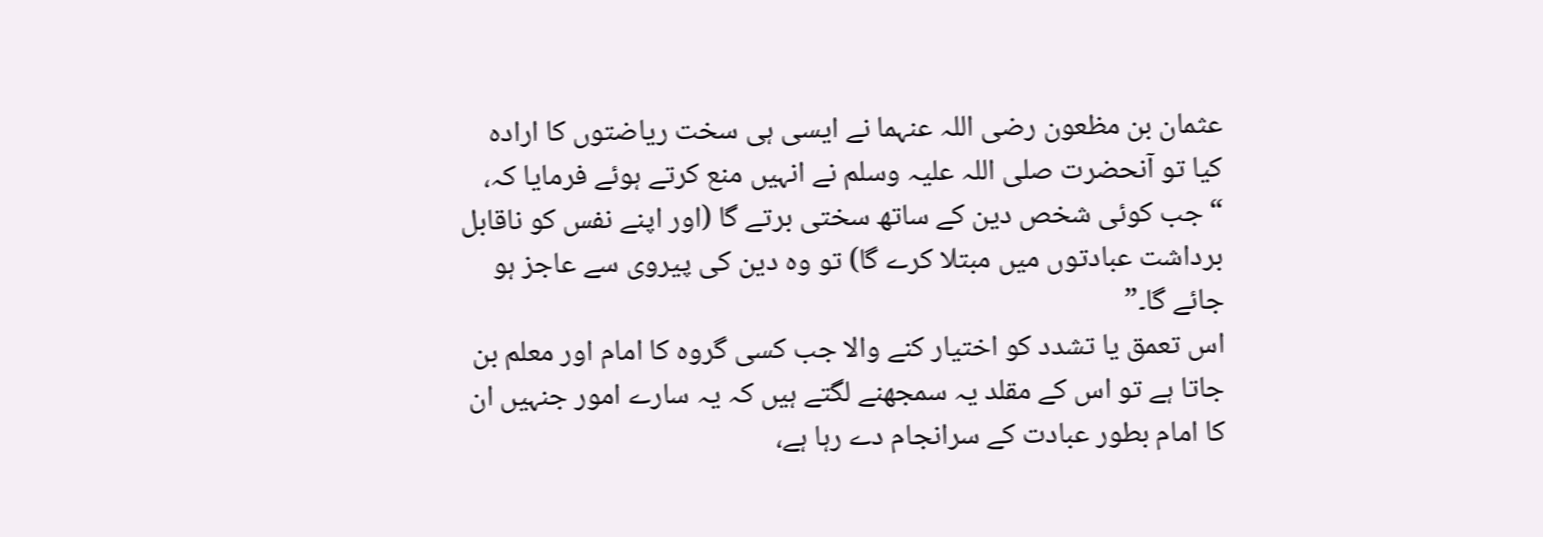عثمان بن مظعون رضی اللہ عنہما نے ایسی ہی سخت ریاضتوں کا ارادہ کیا تو آنحضرت صلی اللہ علیہ وسلم نے انہیں منع کرتے ہوئے فرمایا کہ، “جب کوئی شخص دین کے ساتھ سختی برتے گا (اور اپنے نفس کو ناقابل برداشت عبادتوں میں مبتلا کرے گا) تو وہ دین کی پیروی سے عاجز ہو جائے گا۔”
اس تعمق یا تشدد کو اختیار کنے والا جب کسی گروہ کا امام اور معلم بن جاتا ہے تو اس کے مقلد یہ سمجھنے لگتے ہیں کہ یہ سارے امور جنہیں ان کا امام بطور عبادت کے سرانجام دے رہا ہے،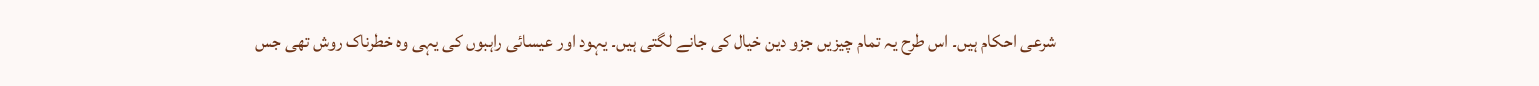شرعی احکام ہیں۔ اس طرح یہ تمام چیزیں جزو دین خیال کی جانے لگتی ہیں۔ یہود اور عیسائی راہبوں کی یہی وہ خطرناک روش تھی جس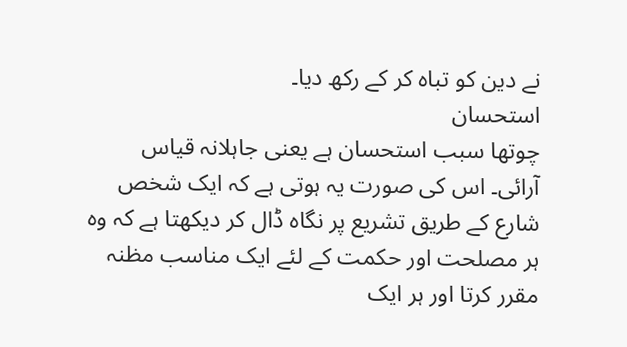نے دین کو تباہ کر کے رکھ دیا۔
استحسان
چوتھا سبب استحسان ہے یعنی جاہلانہ قیاس آرائی۔ اس کی صورت یہ ہوتی ہے کہ ایک شخص شارع کے طریق تشریع پر نگاہ ڈال کر دیکھتا ہے کہ وہ ہر مصلحت اور حکمت کے لئے ایک مناسب مظنہ مقرر کرتا اور ہر ایک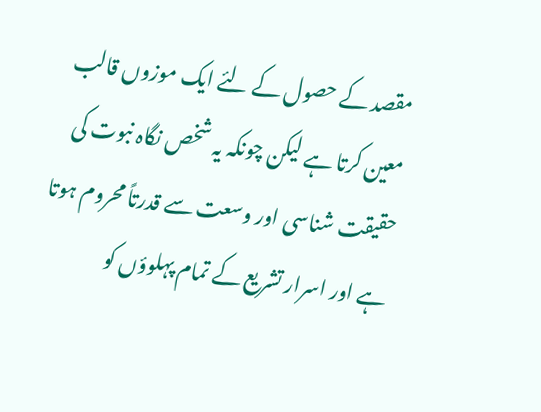مقصد کے حصول کے لئے ایک موزوں قالب معین کرتا ہے لیکن چونکہ یہ شخص نگاہ نبوت کی حقیقت شناسی اور وسعت سے قدرتاً محروم ہوتا ہے اور اسرار تشریع کے تمام پہلوؤں کو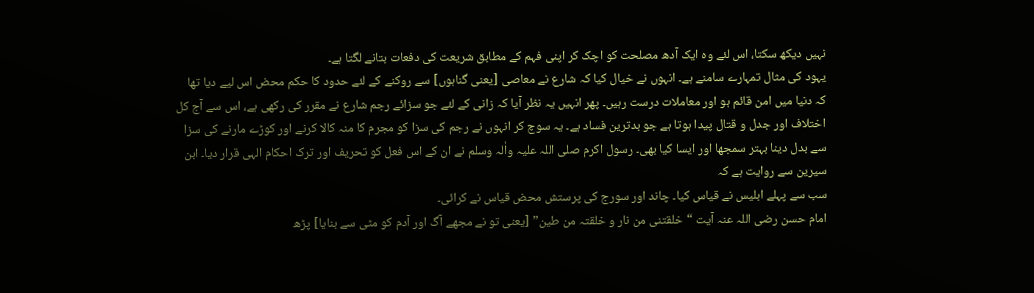نہیں دیکھ سکتا، اس لئے وہ ایک آدھ مصلحت کو اچک کر اپنی فہم کے مطابق شریعت کی دفعات بتانے لگتا ہے۔
یہود کی مثال تمہارے سامنے ہے۔ انہوں نے خیال کیا کہ شارع نے معاصی [یعنی گناہوں] سے روکنے کے لئے حدود کا حکم محض اس لیے دیا تھا کہ دنیا میں امن قائم ہو اور معاملات درست رہیں۔ پھر انہیں یہ نظر آیا کہ زانی کے لئے جو سزائے رجم شارع نے مقرر کی رکھی ہے، اس سے آج کل اختلاف اور جدل و قتال پیدا ہوتا ہے جو بدترین فساد ہے۔ یہ سوچ کر انہوں نے رجم کی سزا کو مجرم کا منہ کالا کرنے اور کوڑے مارنے کی سزا سے بدل دینا بہتر سمجھا اور ایسا کیا بھی۔ رسول اکرم صلی اللہ علیہ واٰلہ وسلم نے ان کے اس فعل کو تحریف اور ترک احکام الہی قرار دیا۔ ابن سیرین سے روایت ہے کہ
سب سے پہلے ابلیس نے قیاس کیا۔ چاند اور سورج کی پرستش محض قیاس نے کرائی۔
امام حسن رضی اللہ عنہ آیت “خلقتنی من نار و خلقتہ من طین” [یعنی تو نے مجھے آگ اور آدم کو مٹی سے بنایا] پڑھ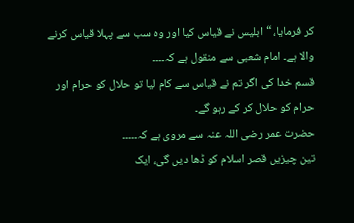کر فرمایا، “ابلیس نے قیاس کیا اور وہ سب سے پہلا قیاس کرنے والا ہے۔ امام شعبی سے منقول ہے کہ۔۔۔۔
قسم خدا کی اگر تم نے قیاس سے کام لیا تو حلال کو حرام اور حرام کو حلال کر کے رہو گے۔
حضرت عمر رضی اللہ عنہ سے مروی ہے کہ۔۔۔۔۔
تین چیزیں قصر اسلام کو ڈھا دیں گی، ایک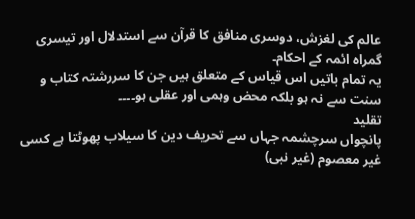عالم کی لغزش، دوسری منافق کا قرآن سے استدلال اور تیسری گمراہ ائمہ کے احکام۔
یہ تمام باتیں اس قیاس کے متعلق ہیں جن کا سررشتہ کتاب و سنت سے نہ ہو بلکہ محض وہمی اور عقلی ہو۔۔۔۔
تقلید
پانچواں سرچشمہ جہاں سے تحریف دین کا سیلاب پھوٹتا ہے کسی غیر معصوم (غیر نبی)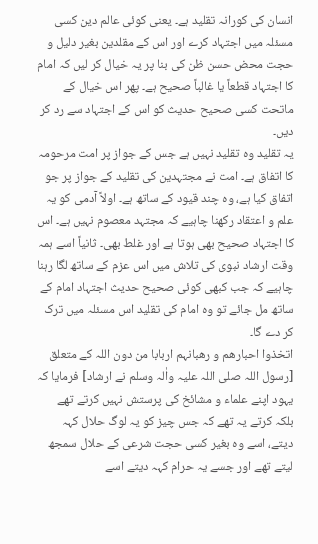انسان کی کورانہ تقلید ہے۔ یعنی کوئی عالم دین کسی مسئلہ میں اجتہاد کرے اور اس کے مقلدین بغیر دلیل و حجت محض حسن ظن کی بنا پر یہ خیال کر لیں کہ امام کا اجتہاد قطعاً یا غالباً صحیح ہے۔ پھر اس خیال کے ماتحت کسی صحیح حدیث کو اس کے اجتہاد سے رد کر دیں۔
یہ تقلید وہ تقلید نہیں ہے جس کے جواز پر امت مرحومہ کا اتفاق ہے۔ امت نے مجتہدین کی تقلید کے جواز پر جو اتفاق کیا ہے، وہ چند قیود کے ساتھ ہے۔ اولاً آدمی کو یہ علم و اعتقاد رکھنا چاہیے کہ مجتہد معصوم نہیں ہے۔ اس کا اجتہاد صحیح بھی ہوتا ہے اور غلط بھی۔ ثانیاً اسے ہمہ وقت ارشاد نبوی کی تلاش میں اس عزم کے ساتھ لگا رہنا چاہیے کہ جب کبھی کوئی صحیح حدیث اجتہاد امام کے ساتھ مل جائے تو وہ امام کی تقلید اس مسئلہ میں ترک کر دے گا۔
اتخذوا احبارھم و رھبانہم اربابا من دون اللہ کے متعلق [رسول اللہ صلی اللہ علیہ واٰلہ وسلم نے ارشاد] فرمایا کہ یہود اپنے علماء و مشائخ کی پرستش نہیں کرتے تھے بلکہ کرتے یہ تھے کہ جس چیز کو یہ لوگ حلال کہہ دیتے، اسے وہ بغیر کسی حجت شرعی کے حلال سمجھ لیتے تھے اور جسے یہ حرام کہہ دیتے اسے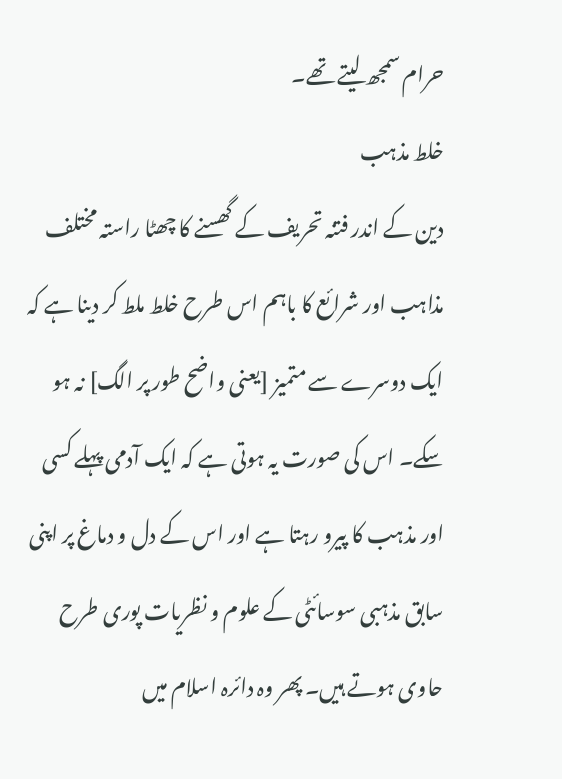حرام سمجھ لیتے تھے۔
خلط مذہب
دین کے اندر فتنہ تحریف کے گھسنے کا چھٹا راستہ مختلف مذاہب اور شرائع کا باہم اس طرح خلط ملط کر دینا ہے کہ ایک دوسرے سے متمیز [یعنی واضح طور پر الگ] نہ ہو سکے۔ اس کی صورت یہ ہوتی ہے کہ ایک آدمی پہلے کسی اور مذہب کا پیرو رہتا ہے اور اس کے دل و دماغ پر اپنی سابق مذہبی سوسائٹی کے علوم و نظریات پوری طرح حاوی ہوتے ہیں۔ پھر وہ دائرہ اسلام میں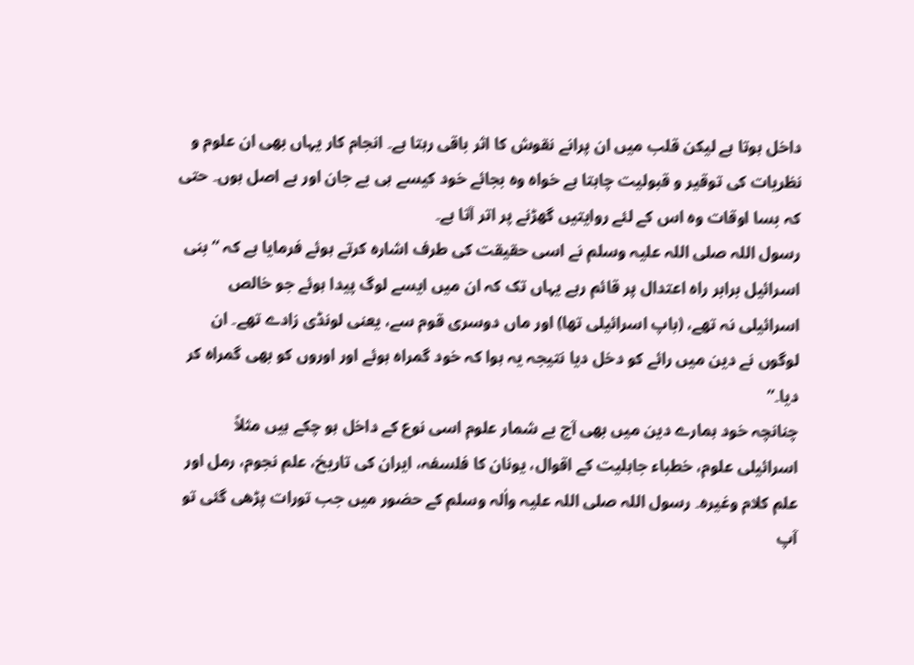داخل ہوتا ہے لیکن قلب میں ان پرانے نقوش کا اثر باقی رہتا ہے۔ انجام کار یہاں بھی ان علوم و نظریات کی توقیر و قبولیت چاہتا ہے خواہ وہ بجائے خود کیسے ہی بے جان اور بے اصل ہوں۔ حتی کہ بسا اوقات وہ اس کے لئے روایتیں گھڑنے پر اتر آتا ہے۔
رسول اللہ صلی اللہ علیہ وسلم نے اسی حقیقت کی طرف اشارہ کرتے ہوئے فرمایا ہے کہ “بنی اسرائیل برابر راہ اعتدال پر قائم رہے یہاں تک کہ ان میں ایسے لوگ پیدا ہوئے جو خالص اسرائیلی نہ تھے، (باپ اسرائیلی تھا) اور ماں دوسری قوم سے، یعنی لونڈی زادے تھے۔ ان لوگوں نے دین میں رائے کو دخل دیا نتیجہ یہ ہوا کہ خود گمراہ ہوئے اور اوروں کو بھی گمراہ کر دیا۔”
چنانچہ خود ہمارے دین میں بھی آج بے شمار علوم اسی نوع کے داخل ہو چکے ہیں مثلاً اسرائیلی علوم، خطباء جاہلیت کے اقوال، یونان کا فلسفہ، ایران کی تاریخ، علم نجوم، رمل اور علم کلام وغیرہ۔ رسول اللہ صلی اللہ علیہ واٰلہ وسلم کے حضور میں جب تورات پڑھی گئی تو آپ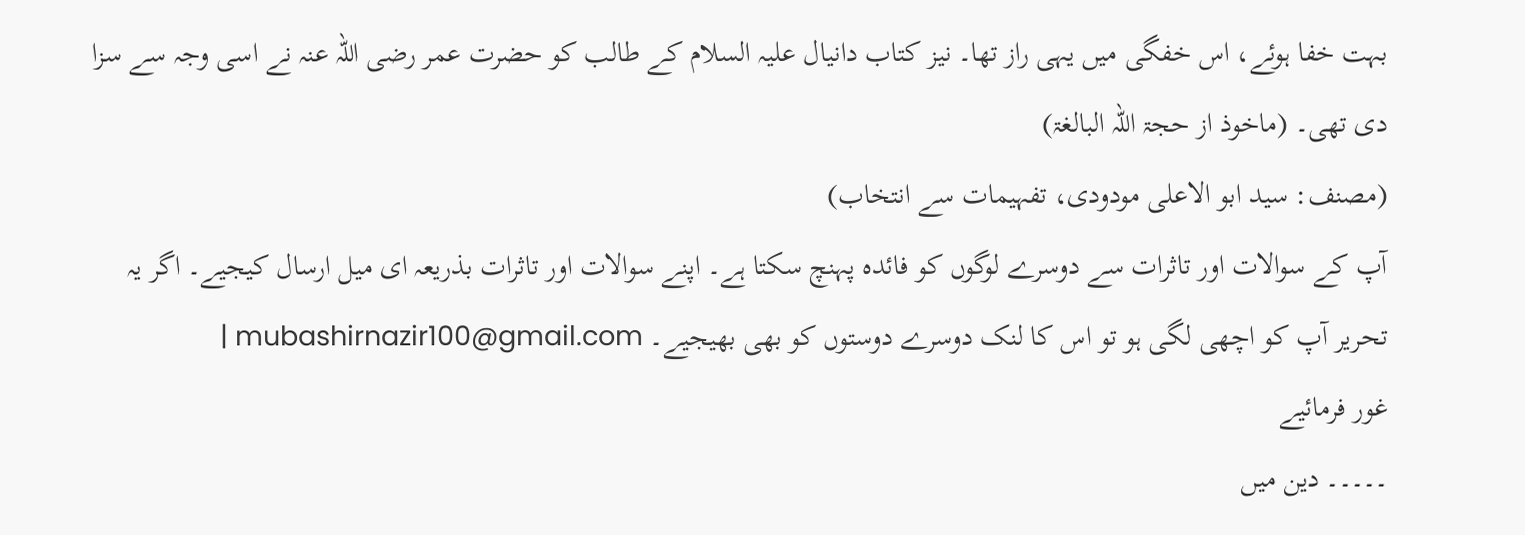بہت خفا ہوئے، اس خفگی میں یہی راز تھا۔ نیز کتاب دانیال علیہ السلام کے طالب کو حضرت عمر رضی اللہ عنہ نے اسی وجہ سے سزا دی تھی۔ (ماخوذ از حجۃ اللہ البالغۃ)
(مصنف: سید ابو الاعلی مودودی، تفہیمات سے انتخاب)
آپ کے سوالات اور تاثرات سے دوسرے لوگوں کو فائدہ پہنچ سکتا ہے۔ اپنے سوالات اور تاثرات بذریعہ ای میل ارسال کیجیے۔ اگر یہ تحریر آپ کو اچھی لگی ہو تو اس کا لنک دوسرے دوستوں کو بھی بھیجیے۔ mubashirnazir100@gmail.com |
غور فرمائیے
۔۔۔۔۔ دین میں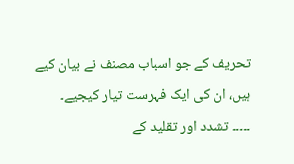تحریف کے جو اسباب مصنف نے بیان کیے ہیں، ان کی ایک فہرست تیار کیجیے۔
۔۔۔۔۔ تشدد اور تقلید کے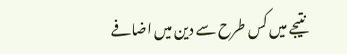نتیجے میں کس طرح سے دین میں اضافے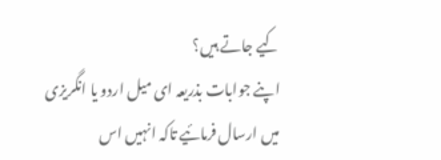کیے جاتے ہیں؟
اپنے جوابات بذریعہ ای میل اردو یا انگریزی میں ارسال فرمائیے تاکہ انہیں اس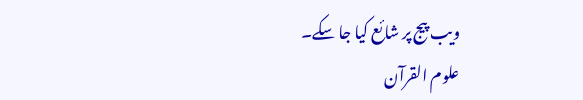ویب پیج پر شائع کیا جا سکے۔
علوم القرآن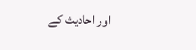اور احادیث کے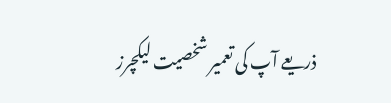ذریعے آپ کی تعمیر شخصیت لیکچرز